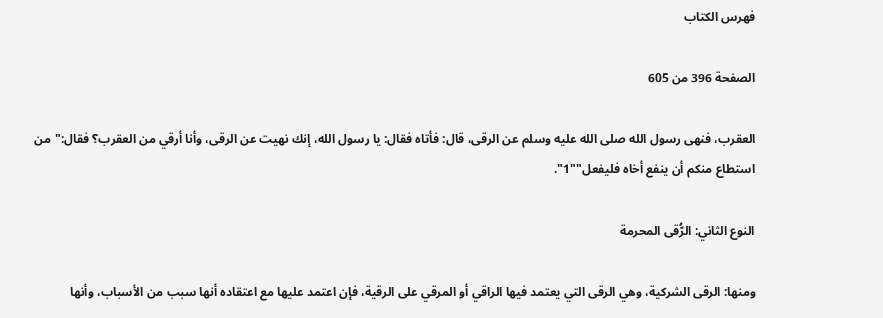فهرس الكتاب

الصفحة 396 من 605

العقرب، فنهى رسول الله صلى الله عليه وسلم عن الرقى، قال: فأتاه فقال: يا رسول الله، إنك نهيت عن الرقى، وأنا أرقي من العقرب؟ فقال:"من استطاع منكم أن ينفع أخاه فليفعل""1".

النوع الثاني: الرُّقى المحرمة

ومنها: الرقى الشركية، وهي الرقى التي يعتمد فيها الراقي أو المرقي على الرقية، فإن اعتمد عليها مع اعتقاده أنها سبب من الأسباب، وأنها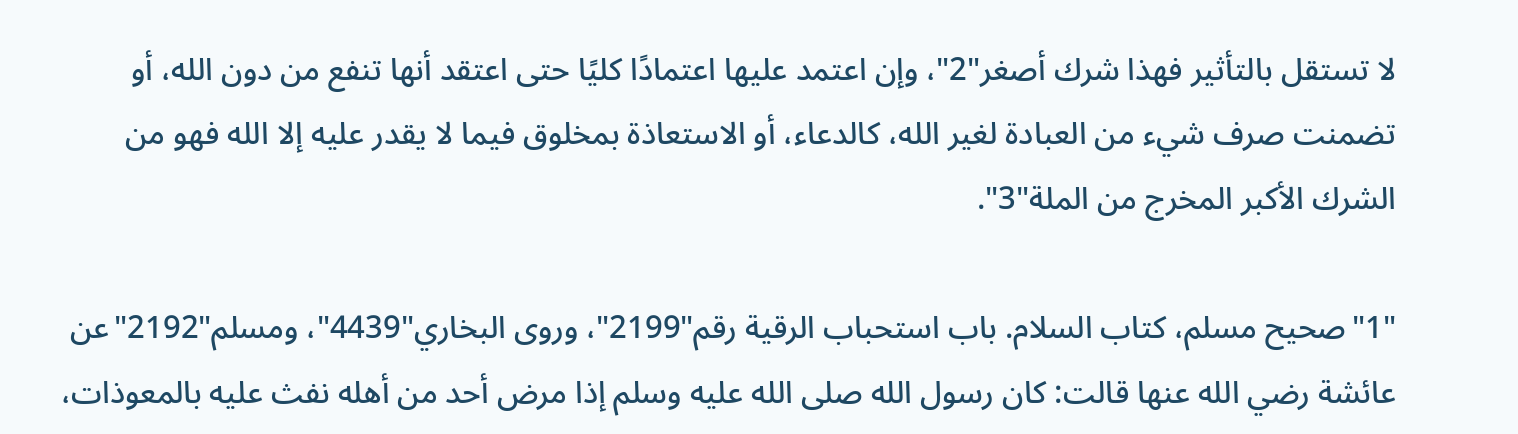لا تستقل بالتأثير فهذا شرك أصغر"2"، وإن اعتمد عليها اعتمادًا كليًا حتى اعتقد أنها تنفع من دون الله، أو تضمنت صرف شيء من العبادة لغير الله، كالدعاء، أو الاستعاذة بمخلوق فيما لا يقدر عليه إلا الله فهو من الشرك الأكبر المخرج من الملة"3".

"1"صحيح مسلم، كتاب السلام. باب استحباب الرقية رقم"2199"، وروى البخاري"4439"، ومسلم"2192"عن عائشة رضي الله عنها قالت: كان رسول الله صلى الله عليه وسلم إذا مرض أحد من أهله نفث عليه بالمعوذات،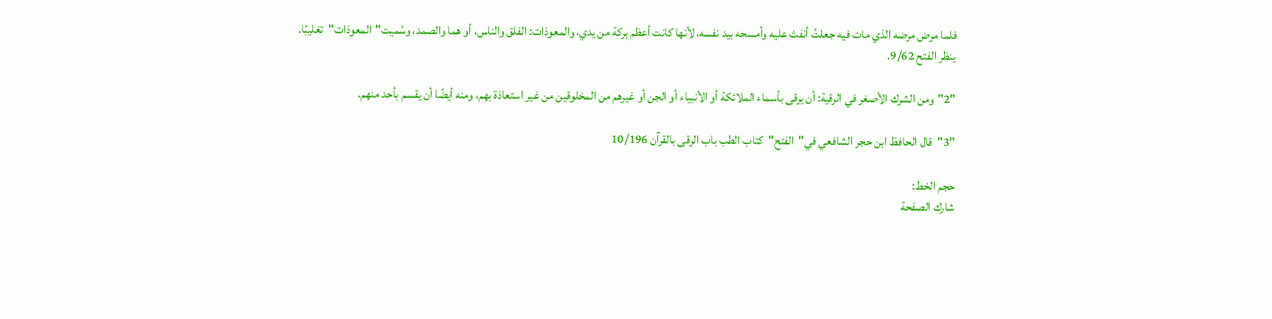فلما مرض مرضه الذي مات فيه جعلتُ أنفث عليه وأمسحه بيد نفسه، لأنها كانت أعظم بركة من يدي، والمعوذات: الفلق والناس، أو هما والصمد، وسُميت"المعوذات"تغليبًا. ينظر الفتح 9/62.

"2"ومن الشرك الأصغر في الرقية: أن يرقى بأسماء الملائكة أو الأنبياء أو الجن أو غيرهم من المخلوقين من غير استعاذة بهم، ومنه أيضًا أن يقسم بأحد منهم.

"3"قال الحافظ ابن حجر الشافعي في"الفتح"كتاب الطب باب الرقى بالقرآن 10/196

حجم الخط:
شارك الصفحة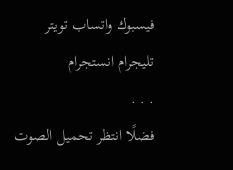فيسبوك واتساب تويتر تليجرام انستجرام
. . .
فضلًا انتظر تحميل الصوت